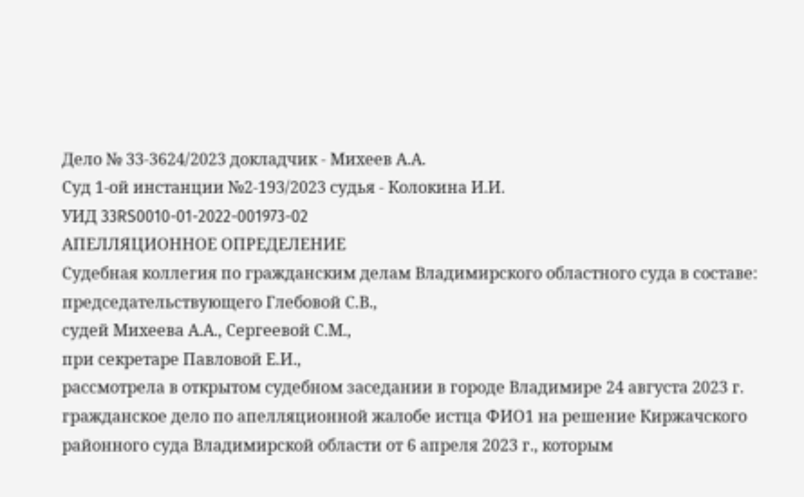Дело № 33-3624/2023 докладчик - Михеев А.А.
Суд 1-ой инстанции №2-193/2023 судья - Колокина И.И.
УИД 33RS0010-01-2022-001973-02
АПЕЛЛЯЦИОННОЕ ОПРЕДЕЛЕНИЕ
Судебная коллегия по гражданским делам Владимирского областного суда в составе:
председательствующего Глебовой С.В.,
судей Михеева А.А., Сергеевой С.М.,
при секретаре Павловой Е.И.,
рассмотрела в открытом судебном заседании в городе Владимире 24 августа 2023 г. гражданское дело по апелляционной жалобе истца ФИО1 на решение Киржачского районного суда Владимирской области от 6 апреля 2023 г., которым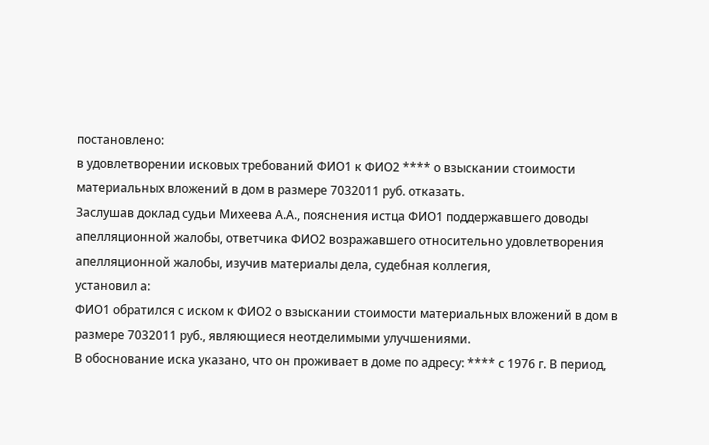постановлено:
в удовлетворении исковых требований ФИО1 к ФИО2 **** о взыскании стоимости материальных вложений в дом в размере 7032011 руб. отказать.
Заслушав доклад судьи Михеева А.А., пояснения истца ФИО1 поддержавшего доводы апелляционной жалобы, ответчика ФИО2 возражавшего относительно удовлетворения апелляционной жалобы, изучив материалы дела, судебная коллегия,
установил а:
ФИО1 обратился с иском к ФИО2 о взыскании стоимости материальных вложений в дом в размере 7032011 руб., являющиеся неотделимыми улучшениями.
В обоснование иска указано, что он проживает в доме по адресу: **** с 1976 г. В период,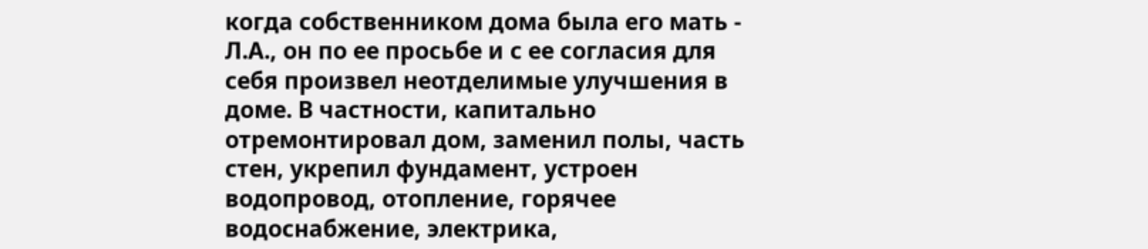когда собственником дома была его мать - Л.А., он по ее просьбе и с ее согласия для себя произвел неотделимые улучшения в доме. В частности, капитально отремонтировал дом, заменил полы, часть стен, укрепил фундамент, устроен водопровод, отопление, горячее водоснабжение, электрика,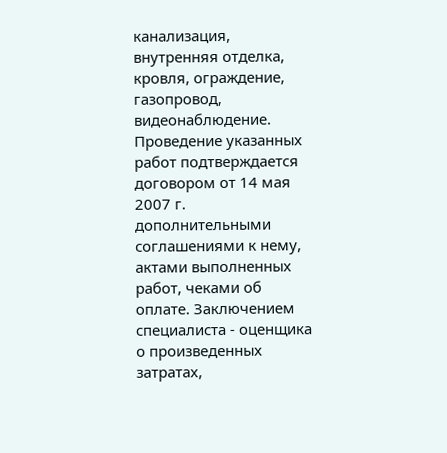канализация, внутренняя отделка, кровля, ограждение, газопровод, видеонаблюдение. Проведение указанных работ подтверждается договором от 14 мая 2007 г. дополнительными соглашениями к нему, актами выполненных работ, чеками об оплате. Заключением специалиста - оценщика о произведенных затратах,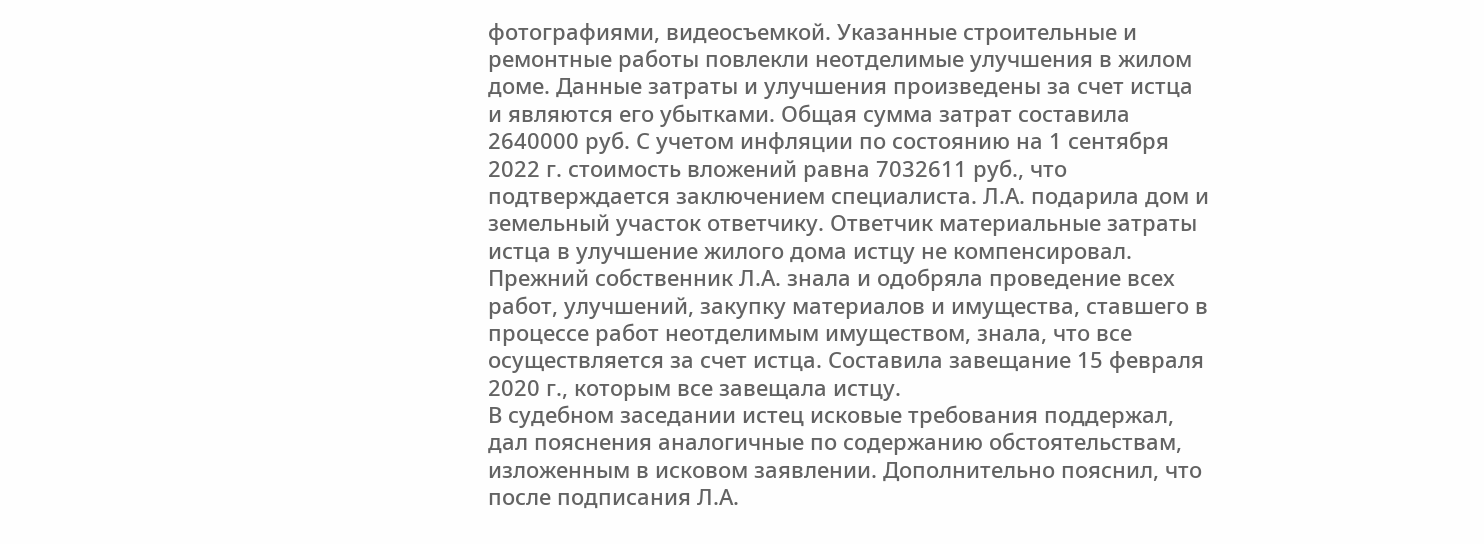фотографиями, видеосъемкой. Указанные строительные и ремонтные работы повлекли неотделимые улучшения в жилом доме. Данные затраты и улучшения произведены за счет истца и являются его убытками. Общая сумма затрат составила 2640000 руб. С учетом инфляции по состоянию на 1 сентября 2022 г. стоимость вложений равна 7032611 руб., что подтверждается заключением специалиста. Л.А. подарила дом и земельный участок ответчику. Ответчик материальные затраты истца в улучшение жилого дома истцу не компенсировал. Прежний собственник Л.А. знала и одобряла проведение всех работ, улучшений, закупку материалов и имущества, ставшего в процессе работ неотделимым имуществом, знала, что все осуществляется за счет истца. Составила завещание 15 февраля 2020 г., которым все завещала истцу.
В судебном заседании истец исковые требования поддержал, дал пояснения аналогичные по содержанию обстоятельствам, изложенным в исковом заявлении. Дополнительно пояснил, что после подписания Л.А.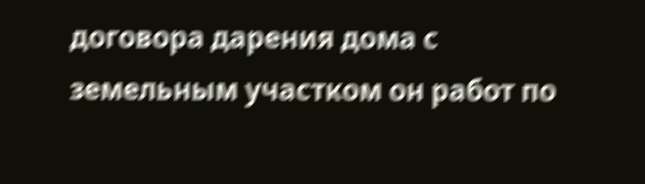договора дарения дома с земельным участком он работ по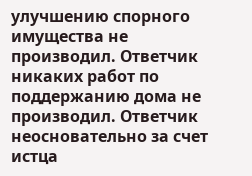улучшению спорного имущества не производил. Ответчик никаких работ по поддержанию дома не производил. Ответчик неосновательно за счет истца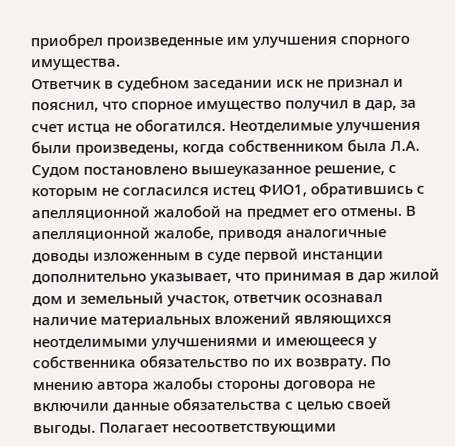приобрел произведенные им улучшения спорного имущества.
Ответчик в судебном заседании иск не признал и пояснил, что спорное имущество получил в дар, за счет истца не обогатился. Неотделимые улучшения были произведены, когда собственником была Л.А.
Судом постановлено вышеуказанное решение, с которым не согласился истец ФИО1, обратившись с апелляционной жалобой на предмет его отмены. В апелляционной жалобе, приводя аналогичные доводы изложенным в суде первой инстанции дополнительно указывает, что принимая в дар жилой дом и земельный участок, ответчик осознавал наличие материальных вложений являющихся неотделимыми улучшениями и имеющееся у собственника обязательство по их возврату. По мнению автора жалобы стороны договора не включили данные обязательства с целью своей выгоды. Полагает несоответствующими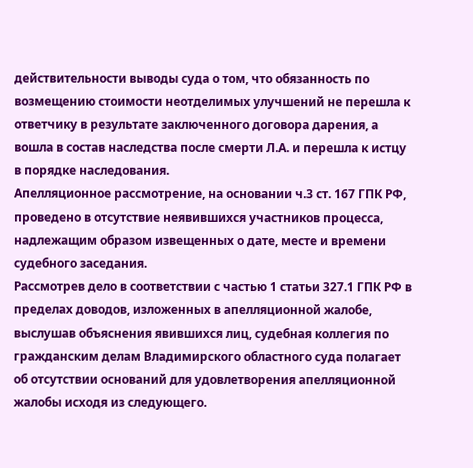действительности выводы суда о том, что обязанность по возмещению стоимости неотделимых улучшений не перешла к ответчику в результате заключенного договора дарения, а вошла в состав наследства после смерти Л.А. и перешла к истцу в порядке наследования.
Апелляционное рассмотрение, на основании ч.3 ст. 167 ГПК РФ, проведено в отсутствие неявившихся участников процесса, надлежащим образом извещенных о дате, месте и времени судебного заседания.
Рассмотрев дело в соответствии с частью 1 статьи 327.1 ГПК РФ в пределах доводов, изложенных в апелляционной жалобе, выслушав объяснения явившихся лиц, судебная коллегия по гражданским делам Владимирского областного суда полагает об отсутствии оснований для удовлетворения апелляционной жалобы исходя из следующего.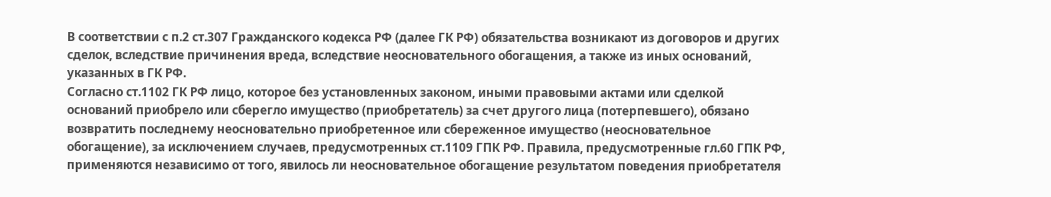В соответствии с п.2 ст.307 Гражданского кодекса РФ (далее ГК РФ) обязательства возникают из договоров и других сделок, вследствие причинения вреда, вследствие неосновательного обогащения, а также из иных оснований, указанных в ГК РФ.
Согласно ст.1102 ГК РФ лицо, которое без установленных законом, иными правовыми актами или сделкой оснований приобрело или сберегло имущество (приобретатель) за счет другого лица (потерпевшего), обязано возвратить последнему неосновательно приобретенное или сбереженное имущество (неосновательное обогащение), за исключением случаев, предусмотренных ст.1109 ГПК РФ. Правила, предусмотренные гл.60 ГПК РФ, применяются независимо от того, явилось ли неосновательное обогащение результатом поведения приобретателя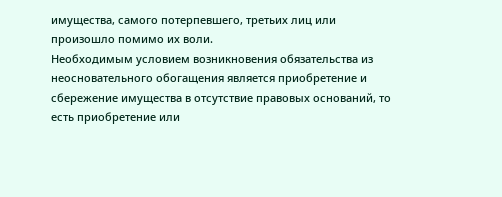имущества, самого потерпевшего, третьих лиц или произошло помимо их воли.
Необходимым условием возникновения обязательства из неосновательного обогащения является приобретение и сбережение имущества в отсутствие правовых оснований, то есть приобретение или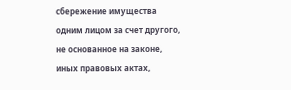сбережение имущества одним лицом за счет другого, не основанное на законе, иных правовых актах,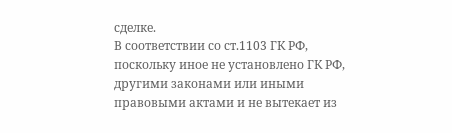сделке.
В соответствии со ст.1103 ГК РФ, поскольку иное не установлено ГК РФ, другими законами или иными правовыми актами и не вытекает из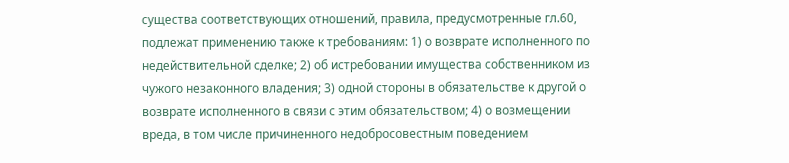существа соответствующих отношений, правила, предусмотренные гл.60, подлежат применению также к требованиям: 1) о возврате исполненного по недействительной сделке; 2) об истребовании имущества собственником из чужого незаконного владения; 3) одной стороны в обязательстве к другой о возврате исполненного в связи с этим обязательством; 4) о возмещении вреда, в том числе причиненного недобросовестным поведением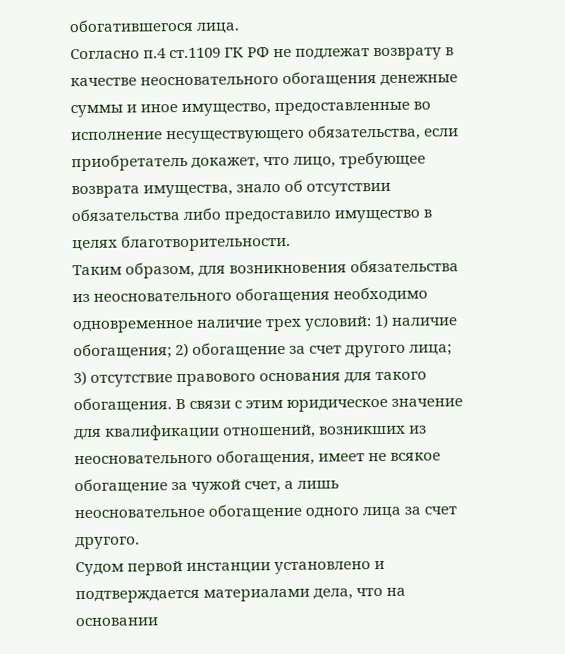обогатившегося лица.
Согласно п.4 ст.1109 ГК РФ не подлежат возврату в качестве неосновательного обогащения денежные суммы и иное имущество, предоставленные во исполнение несуществующего обязательства, если приобретатель докажет, что лицо, требующее возврата имущества, знало об отсутствии обязательства либо предоставило имущество в целях благотворительности.
Таким образом, для возникновения обязательства из неосновательного обогащения необходимо одновременное наличие трех условий: 1) наличие обогащения; 2) обогащение за счет другого лица; 3) отсутствие правового основания для такого обогащения. В связи с этим юридическое значение для квалификации отношений, возникших из неосновательного обогащения, имеет не всякое обогащение за чужой счет, а лишь неосновательное обогащение одного лица за счет другого.
Судом первой инстанции установлено и подтверждается материалами дела, что на основании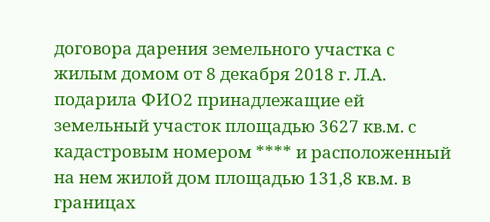договора дарения земельного участка с жилым домом от 8 декабря 2018 г. Л.А. подарила ФИО2 принадлежащие ей земельный участок площадью 3627 кв.м. с кадастровым номером **** и расположенный на нем жилой дом площадью 131,8 кв.м. в границах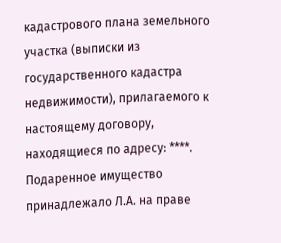кадастрового плана земельного участка (выписки из государственного кадастра недвижимости), прилагаемого к настоящему договору, находящиеся по адресу: ****. Подаренное имущество принадлежало Л.А. на праве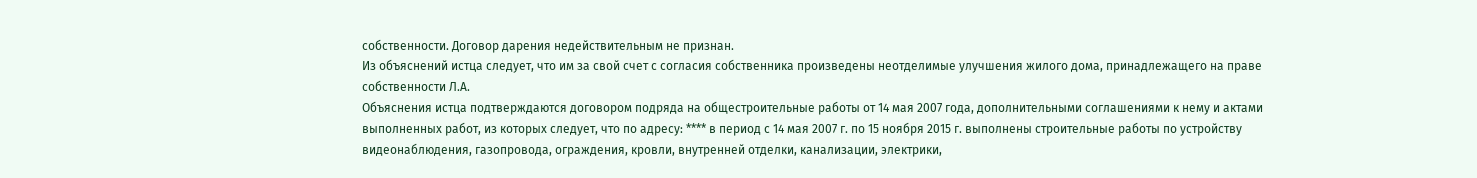собственности. Договор дарения недействительным не признан.
Из объяснений истца следует, что им за свой счет с согласия собственника произведены неотделимые улучшения жилого дома, принадлежащего на праве собственности Л.А.
Объяснения истца подтверждаются договором подряда на общестроительные работы от 14 мая 2007 года, дополнительными соглашениями к нему и актами выполненных работ, из которых следует, что по адресу: **** в период с 14 мая 2007 г. по 15 ноября 2015 г. выполнены строительные работы по устройству видеонаблюдения, газопровода, ограждения, кровли, внутренней отделки, канализации, электрики,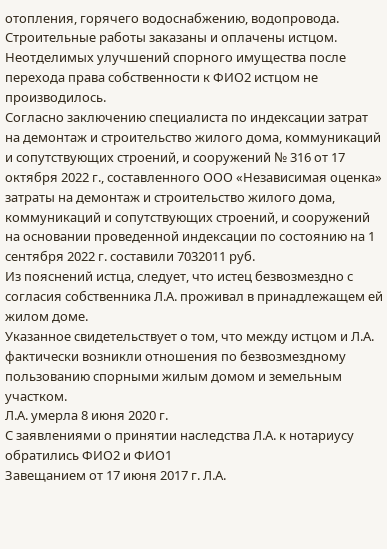отопления, горячего водоснабжению, водопровода. Строительные работы заказаны и оплачены истцом.
Неотделимых улучшений спорного имущества после перехода права собственности к ФИО2 истцом не производилось.
Согласно заключению специалиста по индексации затрат на демонтаж и строительство жилого дома, коммуникаций и сопутствующих строений, и сооружений № 316 от 17 октября 2022 г., составленного ООО «Независимая оценка» затраты на демонтаж и строительство жилого дома, коммуникаций и сопутствующих строений, и сооружений на основании проведенной индексации по состоянию на 1 сентября 2022 г. составили 7032011 руб.
Из пояснений истца, следует, что истец безвозмездно с согласия собственника Л.А. проживал в принадлежащем ей жилом доме.
Указанное свидетельствует о том, что между истцом и Л.А. фактически возникли отношения по безвозмездному пользованию спорными жилым домом и земельным участком.
Л.А. умерла 8 июня 2020 г.
С заявлениями о принятии наследства Л.А. к нотариусу обратились ФИО2 и ФИО1
Завещанием от 17 июня 2017 г. Л.А.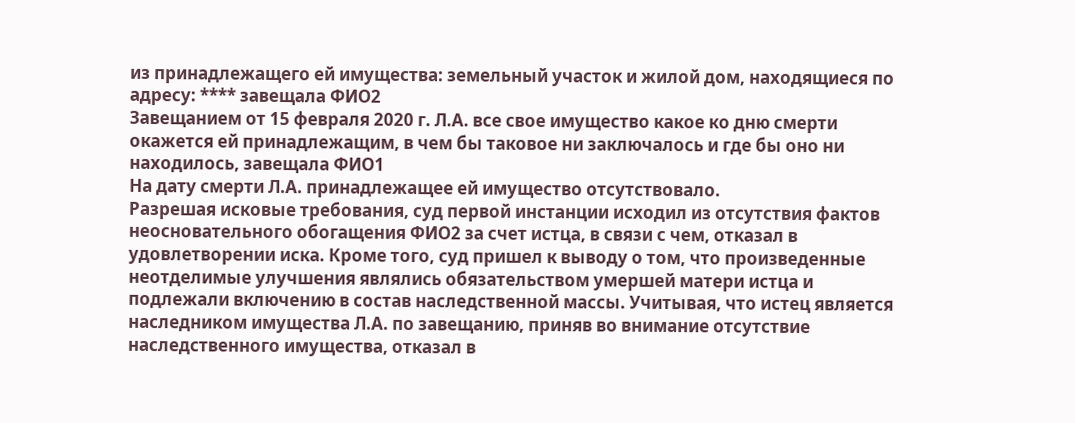из принадлежащего ей имущества: земельный участок и жилой дом, находящиеся по адресу: **** завещала ФИО2
Завещанием от 15 февраля 2020 г. Л.А. все свое имущество какое ко дню смерти окажется ей принадлежащим, в чем бы таковое ни заключалось и где бы оно ни находилось, завещала ФИО1
На дату смерти Л.А. принадлежащее ей имущество отсутствовало.
Разрешая исковые требования, суд первой инстанции исходил из отсутствия фактов неосновательного обогащения ФИО2 за счет истца, в связи с чем, отказал в удовлетворении иска. Кроме того, суд пришел к выводу о том, что произведенные неотделимые улучшения являлись обязательством умершей матери истца и подлежали включению в состав наследственной массы. Учитывая, что истец является наследником имущества Л.А. по завещанию, приняв во внимание отсутствие наследственного имущества, отказал в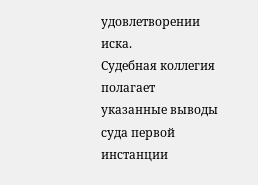удовлетворении иска.
Судебная коллегия полагает указанные выводы суда первой инстанции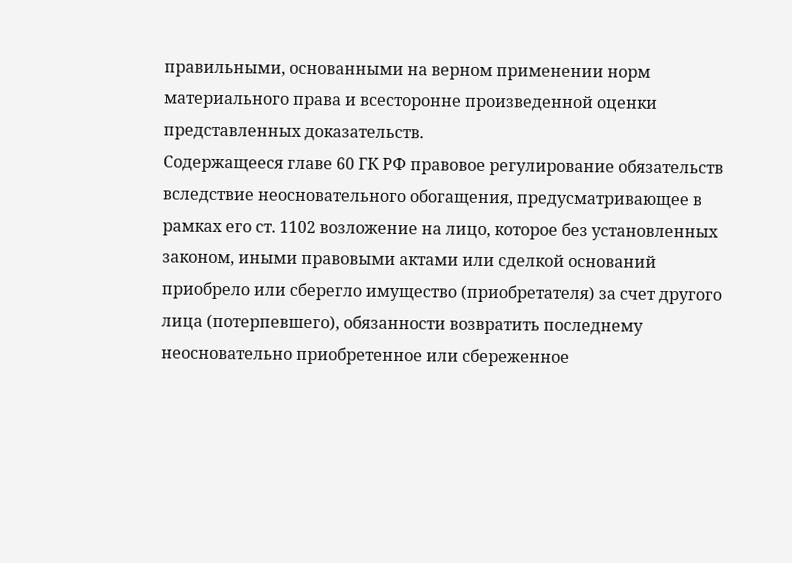правильными, основанными на верном применении норм материального права и всесторонне произведенной оценки представленных доказательств.
Содержащееся главе 60 ГК РФ правовое регулирование обязательств вследствие неосновательного обогащения, предусматривающее в рамках его ст. 1102 возложение на лицо, которое без установленных законом, иными правовыми актами или сделкой оснований приобрело или сберегло имущество (приобретателя) за счет другого лица (потерпевшего), обязанности возвратить последнему неосновательно приобретенное или сбереженное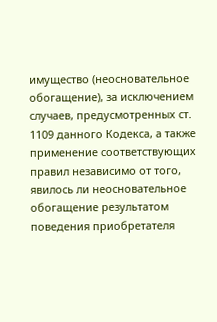имущество (неосновательное обогащение), за исключением случаев, предусмотренных ст. 1109 данного Кодекса, а также применение соответствующих правил независимо от того, явилось ли неосновательное обогащение результатом поведения приобретателя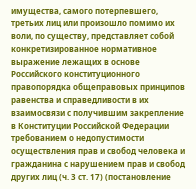имущества, самого потерпевшего, третьих лиц или произошло помимо их воли, по существу, представляет собой конкретизированное нормативное выражение лежащих в основе Российского конституционного правопорядка общеправовых принципов равенства и справедливости в их взаимосвязи с получившим закрепление в Конституции Российской Федерации требованием о недопустимости осуществления прав и свобод человека и гражданина с нарушением прав и свобод других лиц (ч. 3 ст. 17) (постановление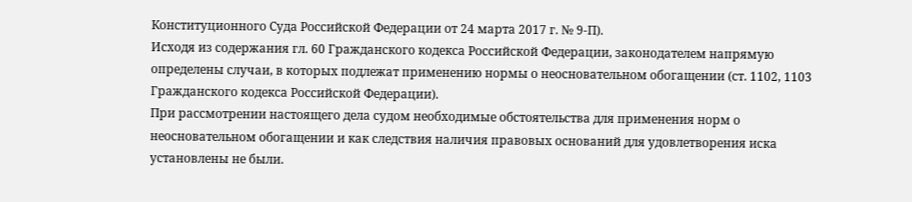Конституционного Суда Российской Федерации от 24 марта 2017 г. № 9-П).
Исходя из содержания гл. 60 Гражданского кодекса Российской Федерации, законодателем напрямую определены случаи, в которых подлежат применению нормы о неосновательном обогащении (ст. 1102, 1103 Гражданского кодекса Российской Федерации).
При рассмотрении настоящего дела судом необходимые обстоятельства для применения норм о неосновательном обогащении и как следствия наличия правовых оснований для удовлетворения иска установлены не были.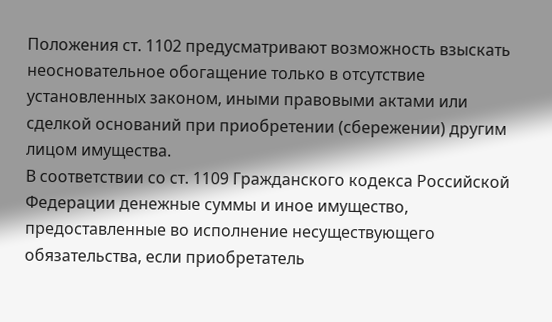Положения ст. 1102 предусматривают возможность взыскать неосновательное обогащение только в отсутствие установленных законом, иными правовыми актами или сделкой оснований при приобретении (сбережении) другим лицом имущества.
В соответствии со ст. 1109 Гражданского кодекса Российской Федерации денежные суммы и иное имущество, предоставленные во исполнение несуществующего обязательства, если приобретатель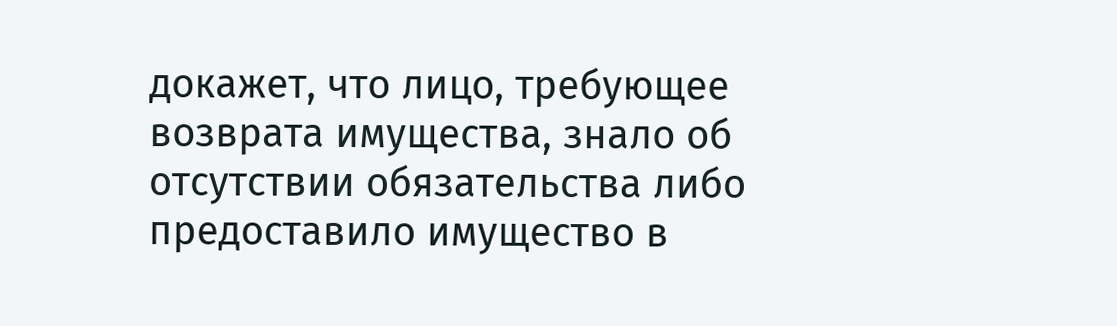докажет, что лицо, требующее возврата имущества, знало об отсутствии обязательства либо предоставило имущество в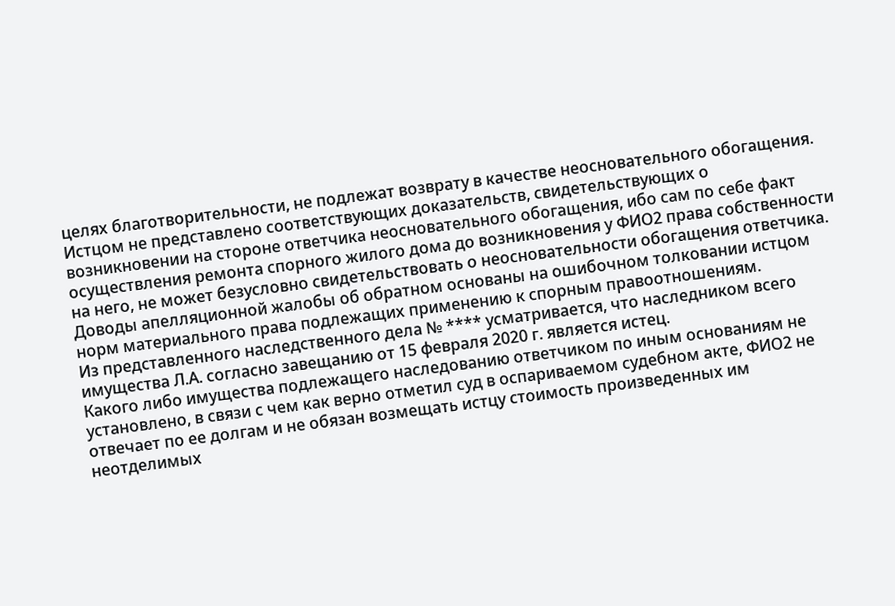целях благотворительности, не подлежат возврату в качестве неосновательного обогащения.
Истцом не представлено соответствующих доказательств, свидетельствующих о возникновении на стороне ответчика неосновательного обогащения, ибо сам по себе факт осуществления ремонта спорного жилого дома до возникновения у ФИО2 права собственности на него, не может безусловно свидетельствовать о неосновательности обогащения ответчика.
Доводы апелляционной жалобы об обратном основаны на ошибочном толковании истцом норм материального права подлежащих применению к спорным правоотношениям.
Из представленного наследственного дела № **** усматривается, что наследником всего имущества Л.А. согласно завещанию от 15 февраля 2020 г. является истец.
Какого либо имущества подлежащего наследованию ответчиком по иным основаниям не установлено, в связи с чем как верно отметил суд в оспариваемом судебном акте, ФИО2 не отвечает по ее долгам и не обязан возмещать истцу стоимость произведенных им неотделимых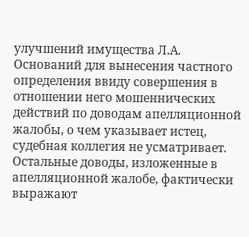улучшений имущества Л.А.
Оснований для вынесения частного определения ввиду совершения в отношении него мошеннических действий по доводам апелляционной жалобы, о чем указывает истец, судебная коллегия не усматривает.
Остальные доводы, изложенные в апелляционной жалобе, фактически выражают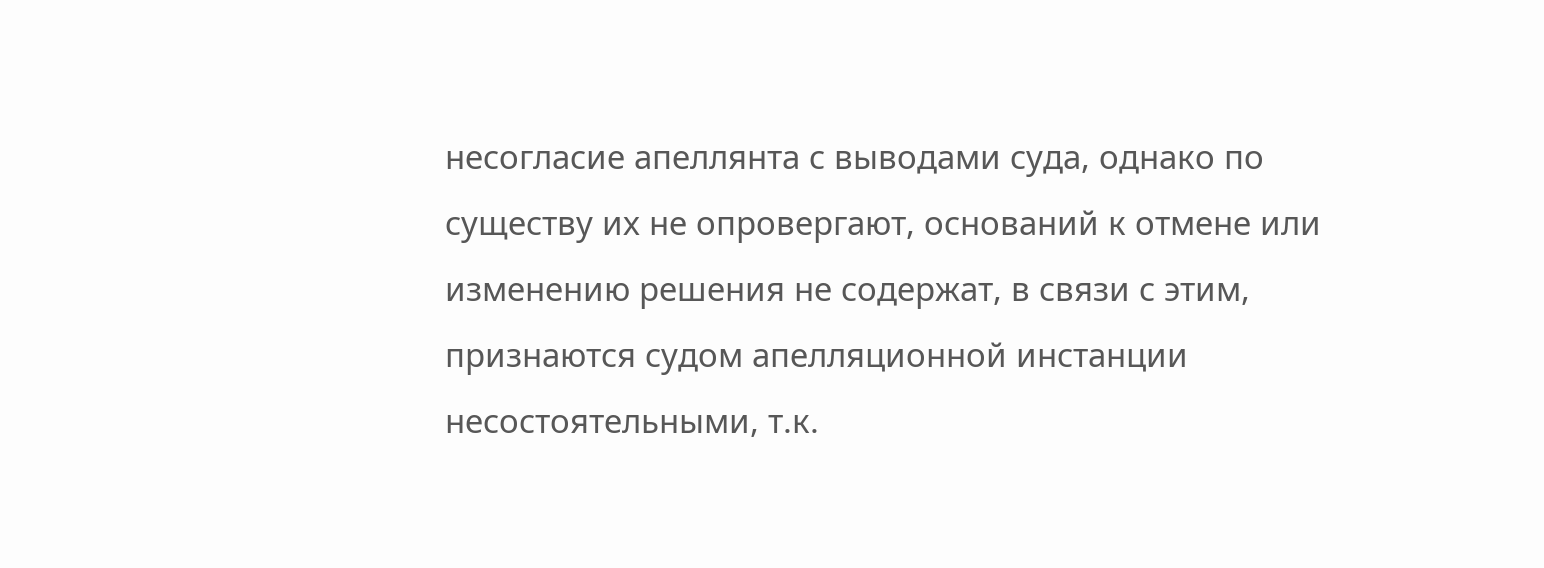несогласие апеллянта с выводами суда, однако по существу их не опровергают, оснований к отмене или изменению решения не содержат, в связи с этим, признаются судом апелляционной инстанции несостоятельными, т.к.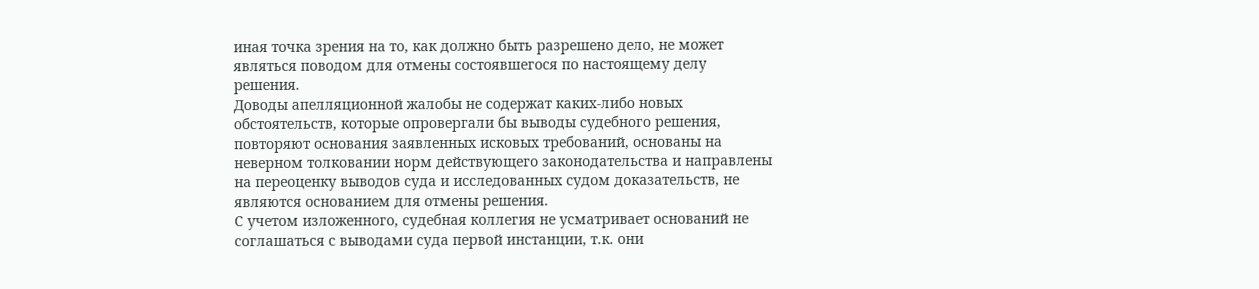иная точка зрения на то, как должно быть разрешено дело, не может являться поводом для отмены состоявшегося по настоящему делу решения.
Доводы апелляционной жалобы не содержат каких-либо новых обстоятельств, которые опровергали бы выводы судебного решения, повторяют основания заявленных исковых требований, основаны на неверном толковании норм действующего законодательства и направлены на переоценку выводов суда и исследованных судом доказательств, не являются основанием для отмены решения.
С учетом изложенного, судебная коллегия не усматривает оснований не соглашаться с выводами суда первой инстанции, т.к. они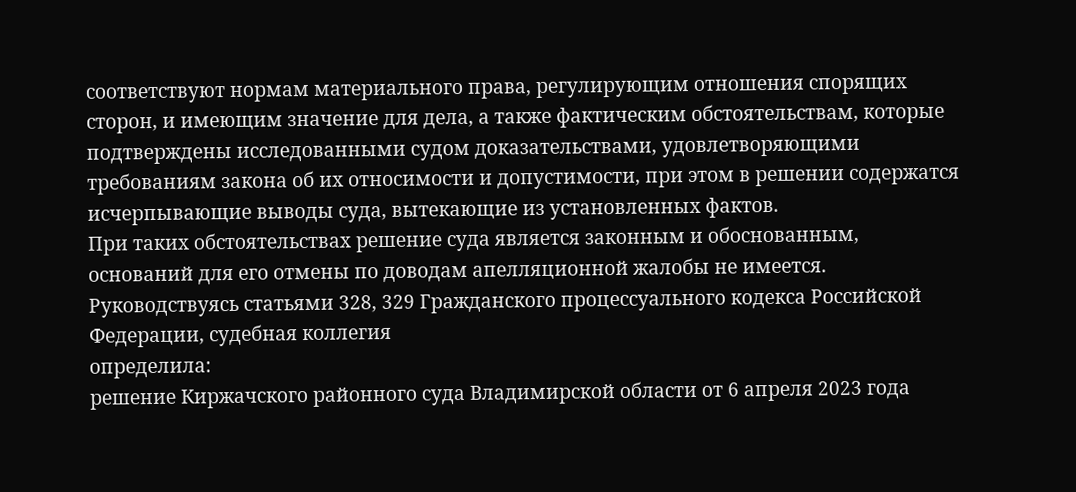соответствуют нормам материального права, регулирующим отношения спорящих сторон, и имеющим значение для дела, а также фактическим обстоятельствам, которые подтверждены исследованными судом доказательствами, удовлетворяющими требованиям закона об их относимости и допустимости, при этом в решении содержатся исчерпывающие выводы суда, вытекающие из установленных фактов.
При таких обстоятельствах решение суда является законным и обоснованным, оснований для его отмены по доводам апелляционной жалобы не имеется.
Руководствуясь статьями 328, 329 Гражданского процессуального кодекса Российской Федерации, судебная коллегия
определила:
решение Киржачского районного суда Владимирской области от 6 апреля 2023 года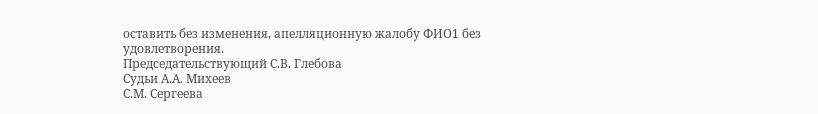оставить без изменения, апелляционную жалобу ФИО1 без удовлетворения.
Председательствующий С.В. Глебова
Судьи А.А. Михеев
С.М. Сергеева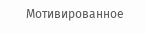Мотивированное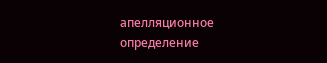апелляционное определение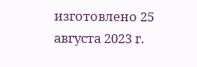изготовлено 25 августа 2023 г.